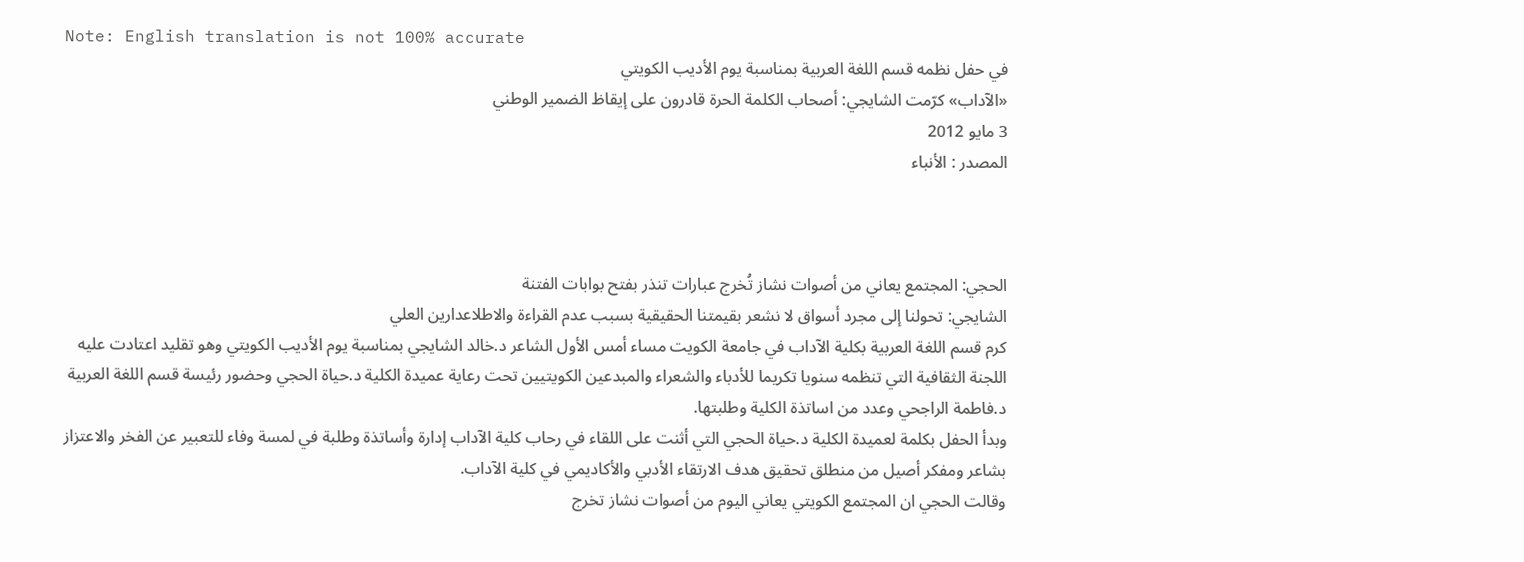Note: English translation is not 100% accurate
في حفل نظمه قسم اللغة العربية بمناسبة يوم الأديب الكويتي
«الآداب» كرّمت الشايجي: أصحاب الكلمة الحرة قادرون على إيقاظ الضمير الوطني
3 مايو 2012
المصدر : الأنباء



الحجي: المجتمع يعاني من أصوات نشاز تُخرج عبارات تنذر بفتح بوابات الفتنة
الشايجي: تحولنا إلى مجرد أسواق لا نشعر بقيمتنا الحقيقية بسبب عدم القراءة والاطلاعدارين العلي
كرم قسم اللغة العربية بكلية الآداب في جامعة الكويت مساء أمس الأول الشاعر د.خالد الشايجي بمناسبة يوم الأديب الكويتي وهو تقليد اعتادت عليه اللجنة الثقافية التي تنظمه سنويا تكريما للأدباء والشعراء والمبدعين الكويتيين تحت رعاية عميدة الكلية د.حياة الحجي وحضور رئيسة قسم اللغة العربية د.فاطمة الراجحي وعدد من اساتذة الكلية وطلبتها.
وبدأ الحفل بكلمة لعميدة الكلية د.حياة الحجي التي أثنت على اللقاء في رحاب كلية الآداب إدارة وأساتذة وطلبة في لمسة وفاء للتعبير عن الفخر والاعتزاز بشاعر ومفكر أصيل من منطلق تحقيق هدف الارتقاء الأدبي والأكاديمي في كلية الآداب.
وقالت الحجي ان المجتمع الكويتي يعاني اليوم من أصوات نشاز تخرج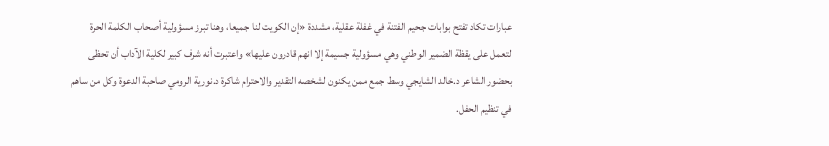عبارات تكاد تفتح بوابات جحيم الفتنة في غفلة عقلية، مشددة «إن الكويت لنا جميعا، وهنا تبرز مسؤولية أصحاب الكلمة الحرة لتعمل على يقظة الضمير الوطني وهي مسؤولية جسيمة إلا انهم قادرون عليها» واعتبرت أنه شرف كبير لكلية الآداب أن تحظى بحضور الشاعر د.خالد الشايجي وسط جمع ممن يكنون لشخصه التقدير والاحترام شاكرة د.نورية الرومي صاحبة الدعوة وكل من ساهم في تنظيم الحفل.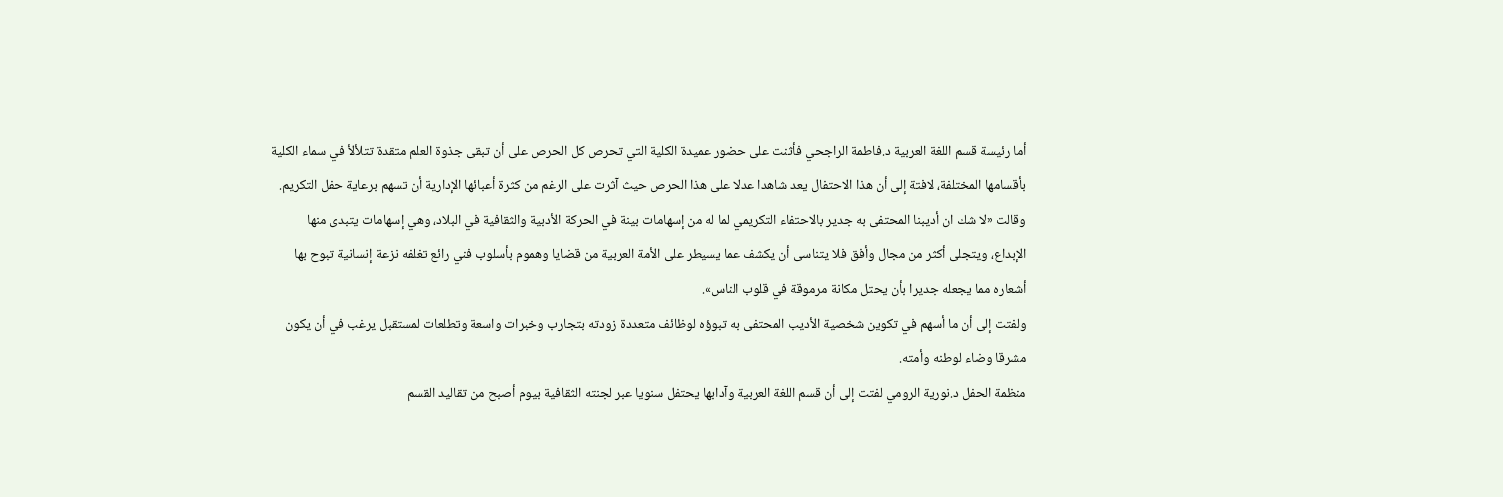أما رئيسة قسم اللغة العربية د.فاطمة الراجحي فأثنت على حضور عميدة الكلية التي تحرص كل الحرص على أن تبقى جذوة العلم متقدة تتلألأ في سماء الكلية بأقسامها المختلفة، لافتة إلى أن هذا الاحتفال يعد شاهدا عدلا على هذا الحرص حيث آثرت على الرغم من كثرة أعبائها الإدارية أن تسهم برعاية حفل التكريم.
وقالت «لا شك ان أديبنا المحتفى به جدير بالاحتفاء التكريمي لما له من إسهامات بينة في الحركة الأدبية والثقافية في البلاد، وهي إسهامات يتبدى منها الإبداع، ويتجلى أكثر من مجال وأفق فلا يتناسى أن يكشف عما يسيطر على الأمة العربية من قضايا وهموم بأسلوب فني رائع تغلفه نزعة إنسانية تبوح بها أشعاره مما يجعله جديرا بأن يحتل مكانة مرموقة في قلوب الناس».
ولفتت إلى أن ما أسهم في تكوين شخصية الأديب المحتفى به تبوؤه لوظائف متعددة زودته بتجارب وخبرات واسعة وتطلعات لمستقبل يرغب في أن يكون مشرقا وضاء لوطنه وأمته.
منظمة الحفل د.نورية الرومي لفتت إلى أن قسم اللغة العربية وآدابها يحتفل سنويا عبر لجنته الثقافية بيوم أصبح من تقاليد القسم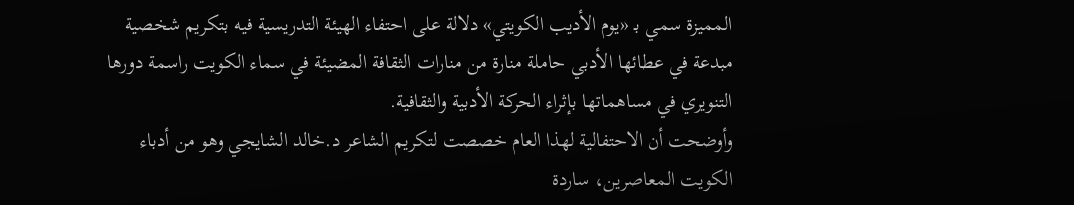المميزة سمي بـ «يوم الأديب الكويتي» دلالة على احتفاء الهيئة التدريسية فيه بتكريم شخصية مبدعة في عطائها الأدبي حاملة منارة من منارات الثقافة المضيئة في سماء الكويت راسمة دورها التنويري في مساهماتها بإثراء الحركة الأدبية والثقافية.
وأوضحت أن الاحتفالية لهذا العام خصصت لتكريم الشاعر د.خالد الشايجي وهو من أدباء الكويت المعاصرين، ساردة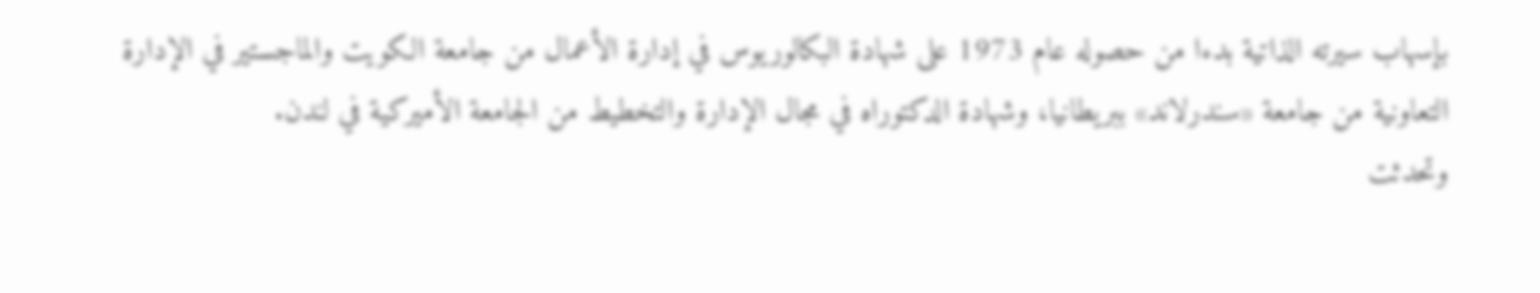بإسهاب سيرته الذاتية بدءا من حصوله عام 1973 على شهادة البكالوريوس في إدارة الأعمال من جامعة الكويت والماجستير في الإدارة التعاونية من جامعة «سندرلاند» ببريطانيا، وشهادة الدكتوراه في مجال الإدارة والتخطيط من الجامعة الأميركية في لندن.
وتحدثت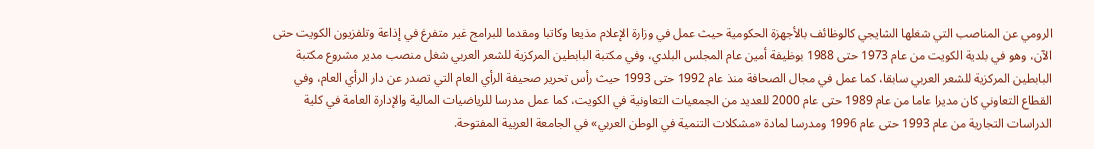الرومي عن المناصب التي شغلها الشايجي كالوظائف بالأجهزة الحكومية حيث عمل في وزارة الإعلام مذيعا وكاتبا ومقدما للبرامج غير متفرغ في إذاعة وتلفزيون الكويت حتى الآن، وهو في بلدية الكويت من عام 1973 حتى 1988 بوظيفة أمين عام المجلس البلدي، وفي مكتبة البابطين المركزية للشعر العربي شغل منصب مدير مشروع مكتبة البابطين المركزية للشعر العربي سابقا، كما عمل في مجال الصحافة منذ عام 1992 حتى 1993 حيث رأس تحرير صحيفة الرأي العام التي تصدر عن دار الرأي العام، وفي القطاع التعاوني كان مديرا عاما من عام 1989 حتى عام 2000 للعديد من الجمعيات التعاونية في الكويت، كما عمل مدرسا للرياضيات المالية والإدارة العامة في كلية الدراسات التجارية من عام 1993 حتى عام 1996 ومدرسا لمادة «مشكلات التنمية في الوطن العربي» في الجامعة العربية المفتوحة.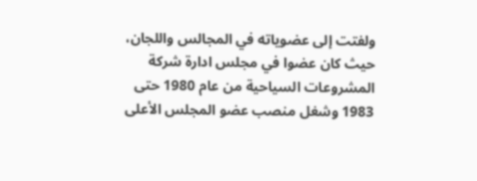ولفتت إلى عضوياته في المجالس واللجان، حيث كان عضوا في مجلس ادارة شركة المشروعات السياحية من عام 1980 حتى 1983 وشغل منصب عضو المجلس الأعلى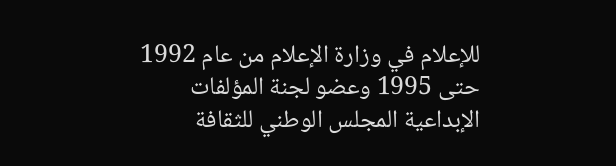للإعلام في وزارة الإعلام من عام 1992 حتى 1995 وعضو لجنة المؤلفات الإبداعية المجلس الوطني للثقافة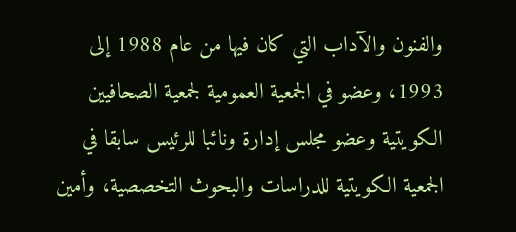والفنون والآداب التي كان فيها من عام 1988 إلى 1993، وعضو في الجمعية العمومية لجمعية الصحافيين الكويتية وعضو مجلس إدارة ونائبا للرئيس سابقا في الجمعية الكويتية للدراسات والبحوث التخصصية، وأمين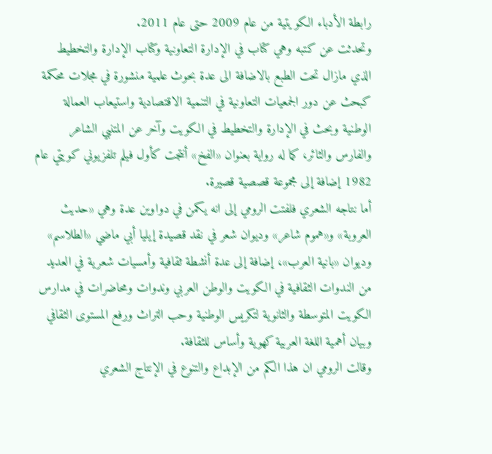رابطة الأدباء الكويتية من عام 2009 حتى عام 2011.
وتحدثت عن كتبه وهي كتاب في الإدارة التعاونية وكتاب الإدارة والتخطيط الذي مازال تحت الطبع بالاضافة الى عدة بحوث علمية منشورة في مجلات محكمة كبحث عن دور الجمعيات التعاونية في التنمية الاقتصادية واستيعاب العمالة الوطنية وبحث في الإدارة والتخطيط في الكويت وآخر عن المتنبي الشاعر والفارس والثائر، كما له رواية بعنوان «الفخ» أنتجت كأول فيلم تلفزيوني كويتي عام 1982 إضافة إلى مجموعة قصصية قصيرة.
أما نتاجه الشعري فلفتت الرومي إلى انه يكمن في دواوين عدة وهي «حديث العروبة» و«هموم شاعر» وديوان شعر في نقد قصيدة إيليا أبي ماضي «الطلاسم» وديوان «بانية العرب»، إضافة إلى عدة أنشطة ثقافية وأمسيات شعرية في العديد من الندوات الثقافية في الكويت والوطن العربي وندوات ومحاضرات في مدارس الكويت المتوسطة والثانوية لتكريس الوطنية وحب التراث ورفع المستوى الثقافي وبيان أهمية اللغة العربية كهوية وأساس للثقافة.
وقالت الرومي ان هذا الكم من الإبداع والتنوع في الإنتاج الشعري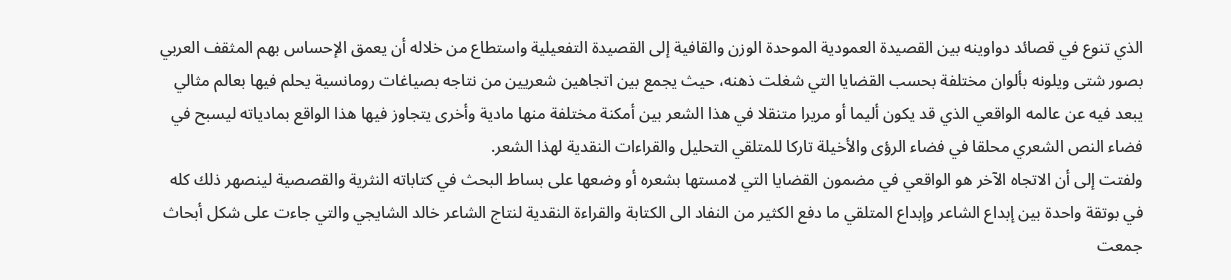الذي تنوع في قصائد دواوينه بين القصيدة العمودية الموحدة الوزن والقافية إلى القصيدة التفعيلية واستطاع من خلاله أن يعمق الإحساس بهم المثقف العربي بصور شتى ويلونه بألوان مختلفة بحسب القضايا التي شغلت ذهنه، حيث يجمع بين اتجاهين شعريين من نتاجه بصياغات رومانسية يحلم فيها بعالم مثالي يبعد فيه عن عالمه الواقعي الذي قد يكون أليما أو مريرا متنقلا في هذا الشعر بين أمكنة مختلفة منها مادية وأخرى يتجاوز فيها هذا الواقع بمادياته ليسبح في فضاء النص الشعري محلقا في فضاء الرؤى والأخيلة تاركا للمتلقي التحليل والقراءات النقدية لهذا الشعر.
ولفتت إلى أن الاتجاه الآخر هو الواقعي في مضمون القضايا التي لامستها بشعره أو وضعها على بساط البحث في كتاباته النثرية والقصصية لينصهر ذلك كله في بوتقة واحدة بين إبداع الشاعر وإبداع المتلقي ما دفع الكثير من النفاد الى الكتابة والقراءة النقدية لنتاج الشاعر خالد الشايجي والتي جاءت على شكل أبحاث جمعت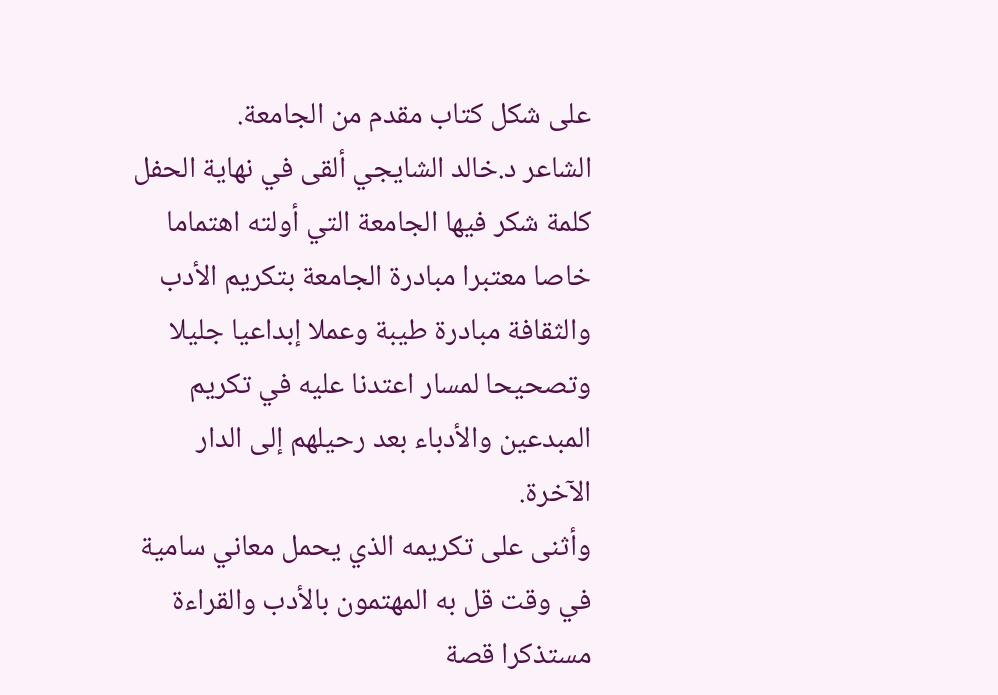على شكل كتاب مقدم من الجامعة.
الشاعر د.خالد الشايجي ألقى في نهاية الحفل كلمة شكر فيها الجامعة التي أولته اهتماما خاصا معتبرا مبادرة الجامعة بتكريم الأدب والثقافة مبادرة طيبة وعملا إبداعيا جليلا وتصحيحا لمسار اعتدنا عليه في تكريم المبدعين والأدباء بعد رحيلهم إلى الدار الآخرة.
وأثنى على تكريمه الذي يحمل معاني سامية في وقت قل به المهتمون بالأدب والقراءة مستذكرا قصة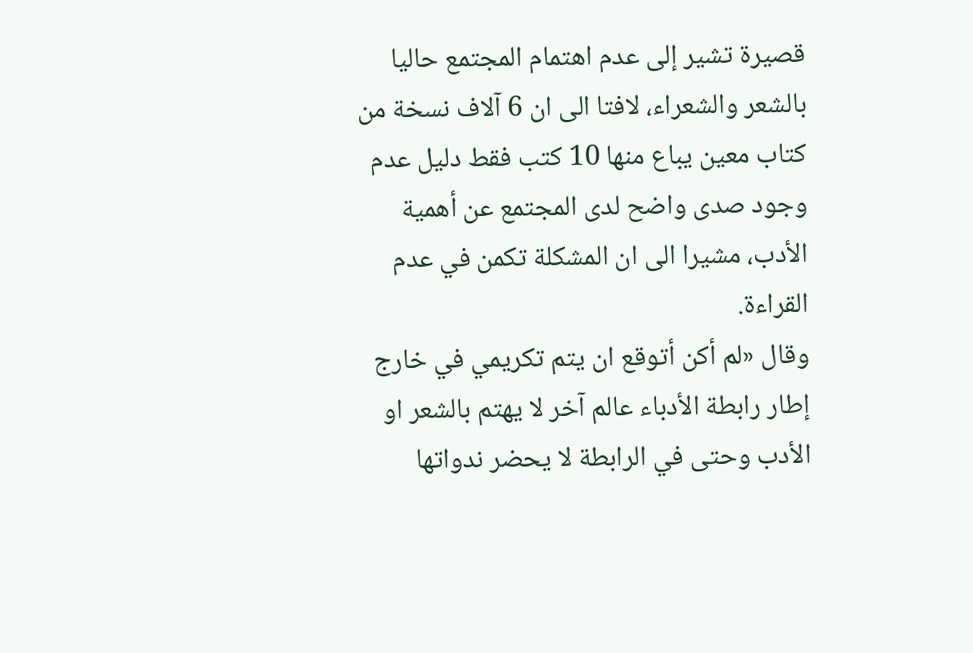قصيرة تشير إلى عدم اهتمام المجتمع حاليا بالشعر والشعراء، لافتا الى ان 6 آلاف نسخة من كتاب معين يباع منها 10 كتب فقط دليل عدم وجود صدى واضح لدى المجتمع عن أهمية الأدب، مشيرا الى ان المشكلة تكمن في عدم القراءة.
وقال «لم أكن أتوقع ان يتم تكريمي في خارج إطار رابطة الأدباء عالم آخر لا يهتم بالشعر او الأدب وحتى في الرابطة لا يحضر ندواتها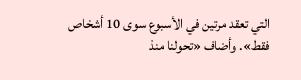التي تعقد مرتين في الأسبوع سوى 10 أشخاص فقط». وأضاف «تحولنا منذ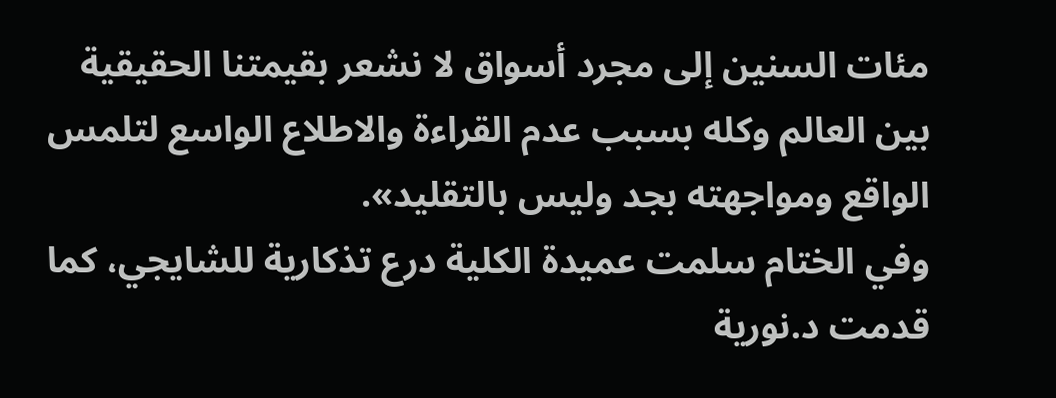مئات السنين إلى مجرد أسواق لا نشعر بقيمتنا الحقيقية بين العالم وكله بسبب عدم القراءة والاطلاع الواسع لتلمس الواقع ومواجهته بجد وليس بالتقليد».
وفي الختام سلمت عميدة الكلية درع تذكارية للشايجي، كما قدمت د.نورية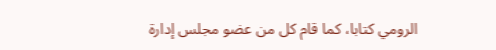الرومي كتابا، كما قام كل من عضو مجلس إدارة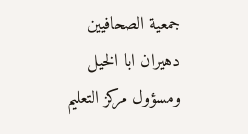جمعية الصحافيين دهيران ابا الخيل ومسؤول مركز التعليم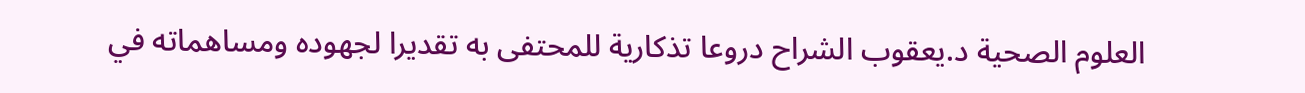العلوم الصحية د.يعقوب الشراح دروعا تذكارية للمحتفى به تقديرا لجهوده ومساهماته في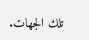تلك الجهات.